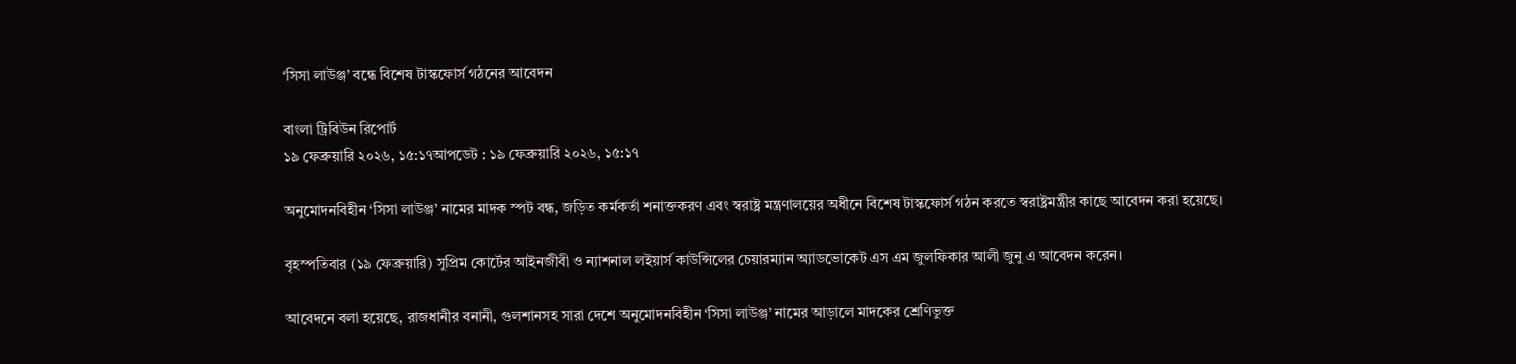‘সিসা লাউঞ্জ’ বন্ধে বিশেষ টাস্কফোর্স গঠনের আবেদন

বাংলা ট্রিবিউন রিপোর্ট
১৯ ফেব্রুয়ারি ২০২৬, ১৫:১৭আপডেট : ১৯ ফেব্রুয়ারি ২০২৬, ১৫:১৭

অনুমোদনবিহীন ‘সিসা লাউঞ্জ’ নামের মাদক স্পট বন্ধ, জড়িত কর্মকর্তা শনাক্তকরণ এবং স্বরাষ্ট্র মন্ত্রণালয়ের অধীনে বিশেষ টাস্কফোর্স গঠন করতে স্বরাষ্ট্রমন্ত্রীর কাছে আবেদন করা হয়েছে।

বৃহস্পতিবার (১৯ ফেব্রুয়ারি) সুপ্রিম কোর্টের আইনজীবী ও ন্যাশনাল লইয়ার্স কাউন্সিলের চেয়ারম্যান অ্যাডভোকেট এস এম জুলফিকার আলী জুনু এ আবেদন করেন।

আবেদনে বলা হয়েছে, রাজধানীর বনানী, গুলশানসহ সারা দেশে অনুমোদনবিহীন ‘সিসা লাউঞ্জ’ নামের আড়ালে মাদকের শ্রেণিভুক্ত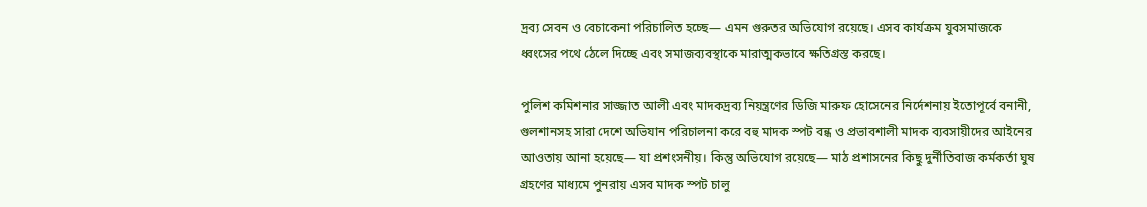দ্রব্য সেবন ও বেচাকেনা পরিচালিত হচ্ছে— এমন গুরুতর অভিযোগ রয়েছে। এসব কার্যক্রম যুবসমাজকে ধ্বংসের পথে ঠেলে দিচ্ছে এবং সমাজব্যবস্থাকে মারাত্মকভাবে ক্ষতিগ্রস্ত করছে।

পুলিশ কমিশনার সাজ্জাত আলী এবং মাদকদ্রব্য নিয়ন্ত্রণের ডিজি মারুফ হোসেনের নির্দেশনায় ইতোপূর্বে বনানী, গুলশানসহ সারা দেশে অভিযান পরিচালনা করে বহু মাদক স্পট বন্ধ ও প্রভাবশালী মাদক ব্যবসায়ীদের আইনের আওতায় আনা হয়েছে— যা প্রশংসনীয়। কিন্তু অভিযোগ রয়েছে— মাঠ প্রশাসনের কিছু দুর্নীতিবাজ কর্মকর্তা ঘুষ গ্রহণের মাধ্যমে পুনরায় এসব মাদক স্পট চালু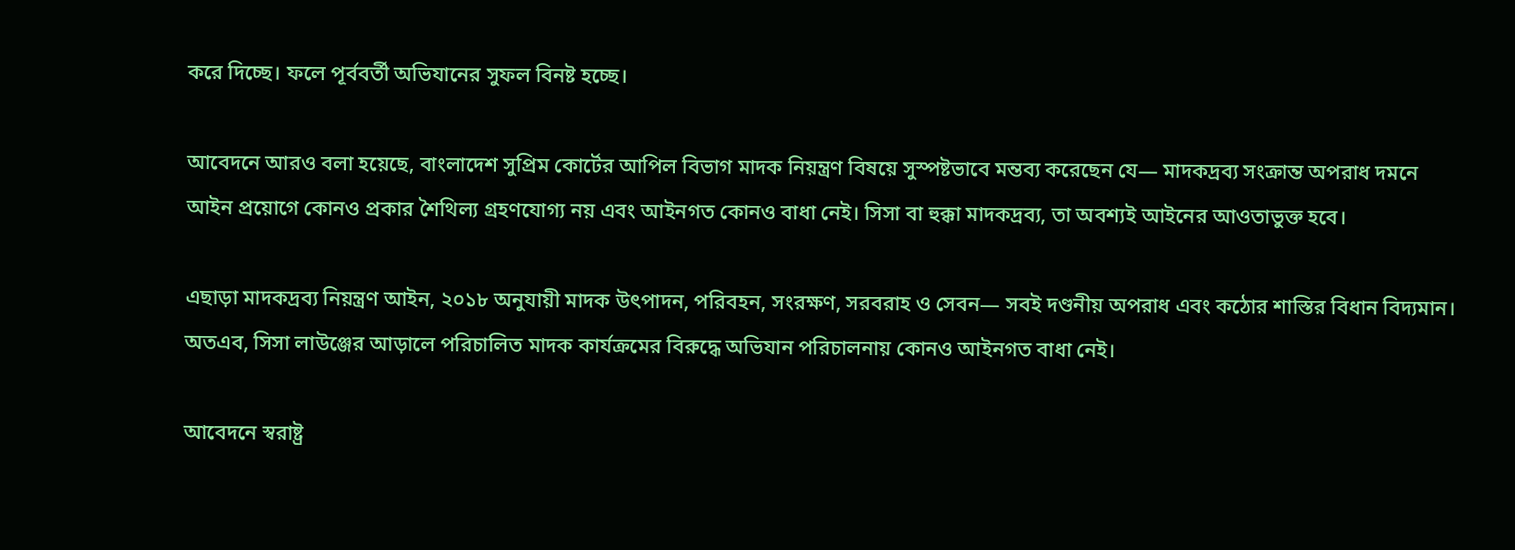করে দিচ্ছে। ফলে পূর্ববর্তী অভিযানের সুফল বিনষ্ট হচ্ছে।

আবেদনে আরও বলা হয়েছে, বাংলাদেশ সুপ্রিম কোর্টের আপিল বিভাগ মাদক নিয়ন্ত্রণ বিষয়ে সুস্পষ্টভাবে মন্তব্য করেছেন যে— মাদকদ্রব্য সংক্রান্ত অপরাধ দমনে আইন প্রয়োগে কোনও প্রকার শৈথিল্য গ্রহণযোগ্য নয় এবং আইনগত কোনও বাধা নেই। সিসা বা হুক্কা মাদকদ্রব্য, তা অবশ্যই আইনের আওতাভুক্ত হবে।

এছাড়া মাদকদ্রব্য নিয়ন্ত্রণ আইন, ২০১৮ অনুযায়ী মাদক উৎপাদন, পরিবহন, সংরক্ষণ, সরবরাহ ও সেবন— সবই দণ্ডনীয় অপরাধ এবং কঠোর শাস্তির বিধান বিদ্যমান। অতএব, সিসা লাউঞ্জের আড়ালে পরিচালিত মাদক কার্যক্রমের বিরুদ্ধে অভিযান পরিচালনায় কোনও আইনগত বাধা নেই।

আবেদনে স্বরাষ্ট্র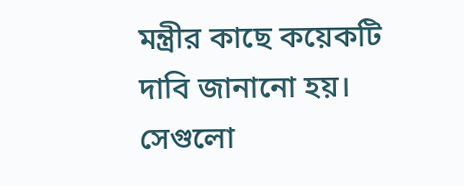মন্ত্রীর কাছে কয়েকটি দাবি জানানো হয়। সেগুলো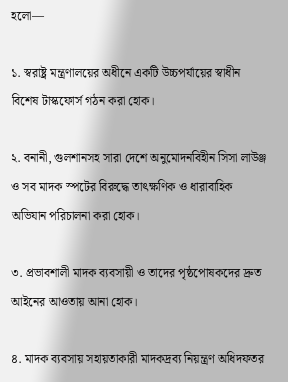হলো—

১. স্বরাষ্ট্র মন্ত্রণালয়ের অধীনে একটি উচ্চপর্যায়ের স্বাধীন বিশেষ টাস্কফোর্স গঠন করা হোক।

২. বনানী, গুলশানসহ সারা দেশে অনুমোদনবিহীন সিসা লাউঞ্জ ও সব মাদক স্পটের বিরুদ্ধে তাৎক্ষণিক ও ধারাবাহিক অভিযান পরিচালনা করা হোক।

৩. প্রভাবশালী মাদক ব্যবসায়ী ও তাদের পৃষ্ঠপোষকদের দ্রুত আইনের আওতায় আনা হোক।

৪. মাদক ব্যবসায় সহায়তাকারী মাদকদ্রব্য নিয়ন্ত্রণ অধিদফতর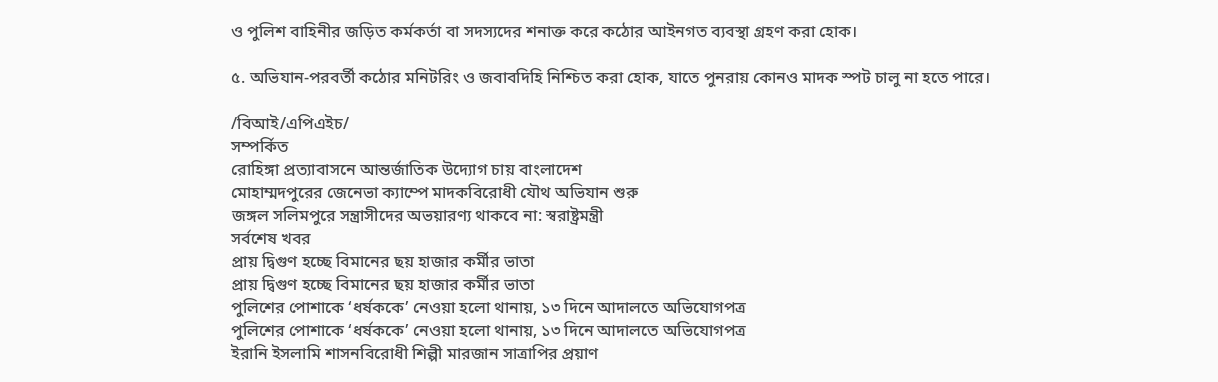ও পুলিশ বাহিনীর জড়িত কর্মকর্তা বা সদস্যদের শনাক্ত করে কঠোর আইনগত ব্যবস্থা গ্রহণ করা হোক।

৫. অভিযান-পরবর্তী কঠোর মনিটরিং ও জবাবদিহি নিশ্চিত করা হোক, যাতে পুনরায় কোনও মাদক স্পট চালু না হতে পারে।

/বিআই/এপিএইচ/
সম্পর্কিত
রোহিঙ্গা প্রত্যাবাসনে আন্তর্জাতিক উদ্যোগ চায় বাংলাদেশ
মোহাম্মদপুরের জেনেভা ক্যাম্পে মাদকবিরোধী যৌথ অভিযান শুরু
জঙ্গল সলিমপুরে সন্ত্রাসীদের অভয়ারণ্য থাকবে না: স্বরাষ্ট্রমন্ত্রী
সর্বশেষ খবর
প্রায় দ্বিগুণ হচ্ছে বিমানের ছয় হাজার কর্মীর ভাতা
প্রায় দ্বিগুণ হচ্ছে বিমানের ছয় হাজার কর্মীর ভাতা
পুলিশের পোশাকে ‘ধর্ষককে’ নেওয়া হলো থানায়, ১৩ দিনে আদালতে অভিযোগপত্র
পুলিশের পোশাকে ‘ধর্ষককে’ নেওয়া হলো থানায়, ১৩ দিনে আদালতে অভিযোগপত্র
ইরানি ইসলামি শাসনবিরোধী শিল্পী মারজান সাত্রাপির প্রয়াণ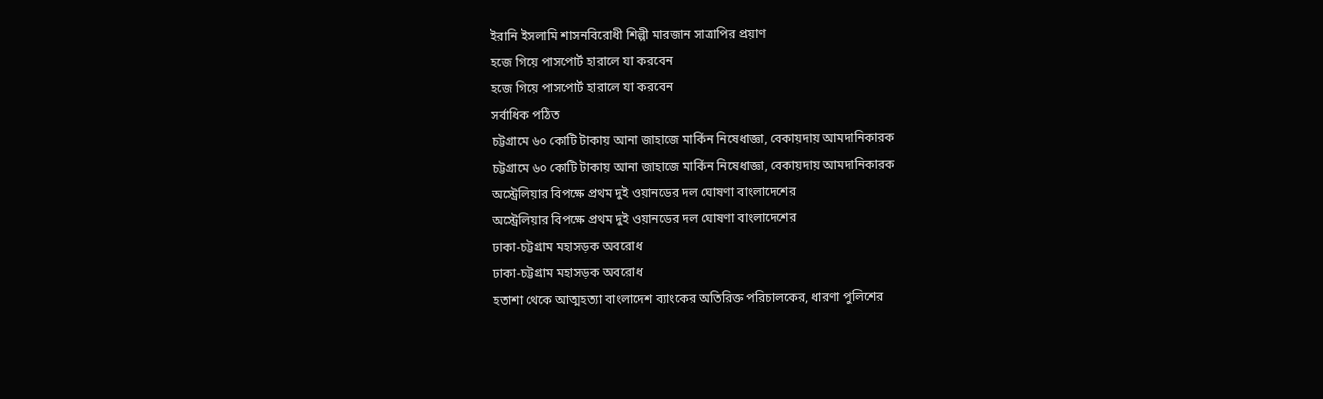ইরানি ইসলামি শাসনবিরোধী শিল্পী মারজান সাত্রাপির প্রয়াণ
হজে গিয়ে পাসপোর্ট হারালে যা করবেন
হজে গিয়ে পাসপোর্ট হারালে যা করবেন
সর্বাধিক পঠিত
চট্টগ্রামে ৬০ কোটি টাকায় আনা জাহাজে মার্কিন নিষেধাজ্ঞা, বেকায়দায় আমদানিকারক
চট্টগ্রামে ৬০ কোটি টাকায় আনা জাহাজে মার্কিন নিষেধাজ্ঞা, বেকায়দায় আমদানিকারক
অস্ট্রেলিয়ার বিপক্ষে প্রথম দুই ওয়ানডের দল ঘোষণা বাংলাদেশের
অস্ট্রেলিয়ার বিপক্ষে প্রথম দুই ওয়ানডের দল ঘোষণা বাংলাদেশের
ঢাকা-চট্টগ্রাম মহাসড়ক অবরোধ
ঢাকা-চট্টগ্রাম মহাসড়ক অবরোধ
হতাশা থেকে আত্মহত্যা বাংলাদেশ ব্যাংকের অতিরিক্ত পরিচালকের, ধারণা পুলিশের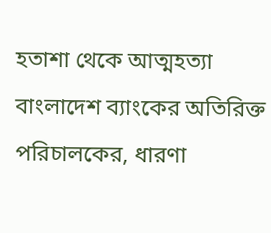হতাশা থেকে আত্মহত্যা বাংলাদেশ ব্যাংকের অতিরিক্ত পরিচালকের, ধারণা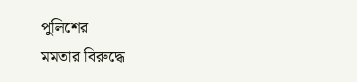পুলিশের
মমতার বিরুদ্ধে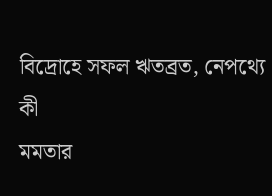বিদ্রোহে সফল ঋতব্রত, নেপথ্যে কী
মমতার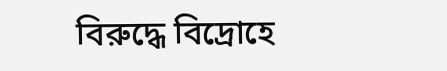বিরুদ্ধে বিদ্রোহে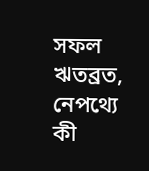সফল ঋতব্রত, নেপথ্যে কী